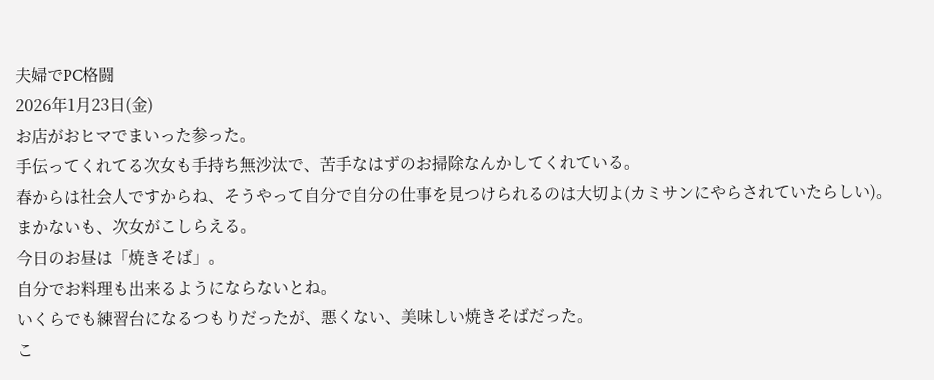夫婦でPC格闘
2026年1月23日(金)
お店がおヒマでまいった参った。
手伝ってくれてる次女も手持ち無沙汰で、苦手なはずのお掃除なんかしてくれている。
春からは社会人ですからね、そうやって自分で自分の仕事を見つけられるのは大切よ(カミサンにやらされていたらしい)。
まかないも、次女がこしらえる。
今日のお昼は「焼きそば」。
自分でお料理も出来るようにならないとね。
いくらでも練習台になるつもりだったが、悪くない、美味しい焼きそばだった。
こ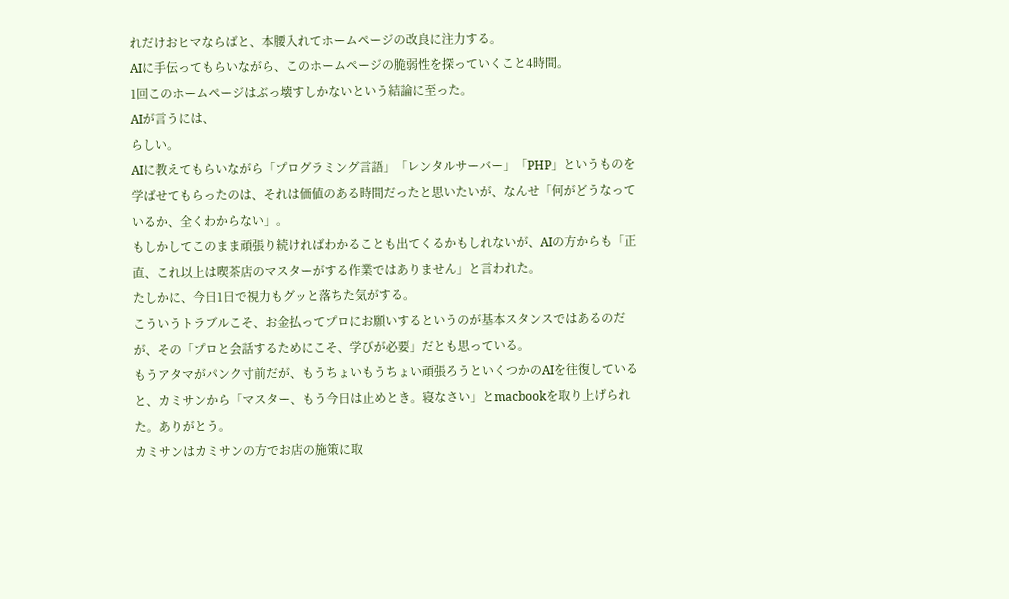れだけおヒマならばと、本腰入れてホームページの改良に注力する。
AIに手伝ってもらいながら、このホームページの脆弱性を探っていくこと4時間。
1回このホームページはぶっ壊すしかないという結論に至った。
AIが言うには、
らしい。
AIに教えてもらいながら「プログラミング言語」「レンタルサーバー」「PHP」というものを学ばせてもらったのは、それは価値のある時間だったと思いたいが、なんせ「何がどうなっているか、全くわからない」。
もしかしてこのまま頑張り続ければわかることも出てくるかもしれないが、AIの方からも「正直、これ以上は喫茶店のマスターがする作業ではありません」と言われた。
たしかに、今日1日で視力もグッと落ちた気がする。
こういうトラブルこそ、お金払ってプロにお願いするというのが基本スタンスではあるのだが、その「プロと会話するためにこそ、学びが必要」だとも思っている。
もうアタマがパンク寸前だが、もうちょいもうちょい頑張ろうといくつかのAIを往復していると、カミサンから「マスター、もう今日は止めとき。寝なさい」とmacbookを取り上げられた。ありがとう。
カミサンはカミサンの方でお店の施策に取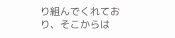り組んでくれており、そこからは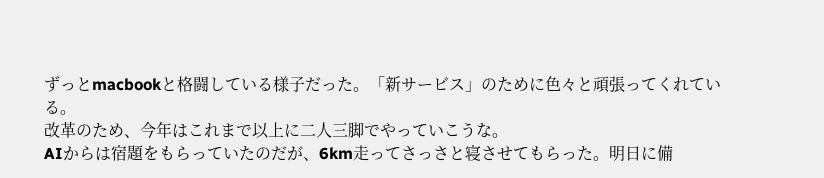ずっとmacbookと格闘している様子だった。「新サービス」のために色々と頑張ってくれている。
改革のため、今年はこれまで以上に二人三脚でやっていこうな。
AIからは宿題をもらっていたのだが、6km走ってさっさと寝させてもらった。明日に備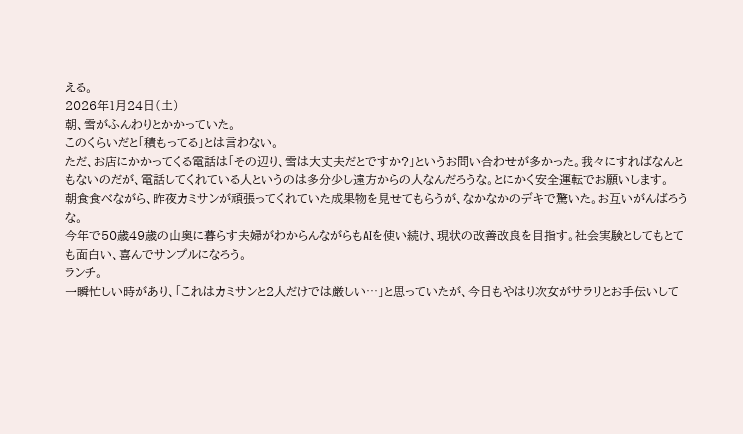える。
2026年1月24日(土)
朝、雪がふんわりとかかっていた。
このくらいだと「積もってる」とは言わない。
ただ、お店にかかってくる電話は「その辺り、雪は大丈夫だとですか?」というお問い合わせが多かった。我々にすればなんともないのだが、電話してくれている人というのは多分少し遠方からの人なんだろうな。とにかく安全運転でお願いします。
朝食食べながら、昨夜カミサンが頑張ってくれていた成果物を見せてもらうが、なかなかのデキで驚いた。お互いがんばろうな。
今年で50歳49歳の山奥に暮らす夫婦がわからんながらもAIを使い続け、現状の改善改良を目指す。社会実験としてもとても面白い、喜んでサンプルになろう。
ランチ。
一瞬忙しい時があり、「これはカミサンと2人だけでは厳しい⋯」と思っていたが、今日もやはり次女がサラリとお手伝いして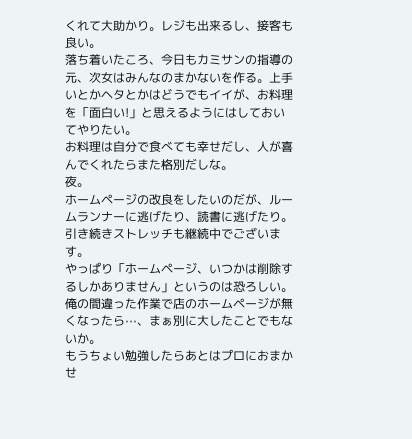くれて大助かり。レジも出来るし、接客も良い。
落ち着いたころ、今日もカミサンの指導の元、次女はみんなのまかないを作る。上手いとかヘタとかはどうでもイイが、お料理を「面白い!」と思えるようにはしておいてやりたい。
お料理は自分で食べても幸せだし、人が喜んでくれたらまた格別だしな。
夜。
ホームページの改良をしたいのだが、ルームランナーに逃げたり、読書に逃げたり。引き続きストレッチも継続中でございます。
やっぱり「ホームページ、いつかは削除するしかありません」というのは恐ろしい。俺の間違った作業で店のホームページが無くなったら⋯、まぁ別に大したことでもないか。
もうちょい勉強したらあとはプロにおまかせ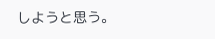しようと思う。